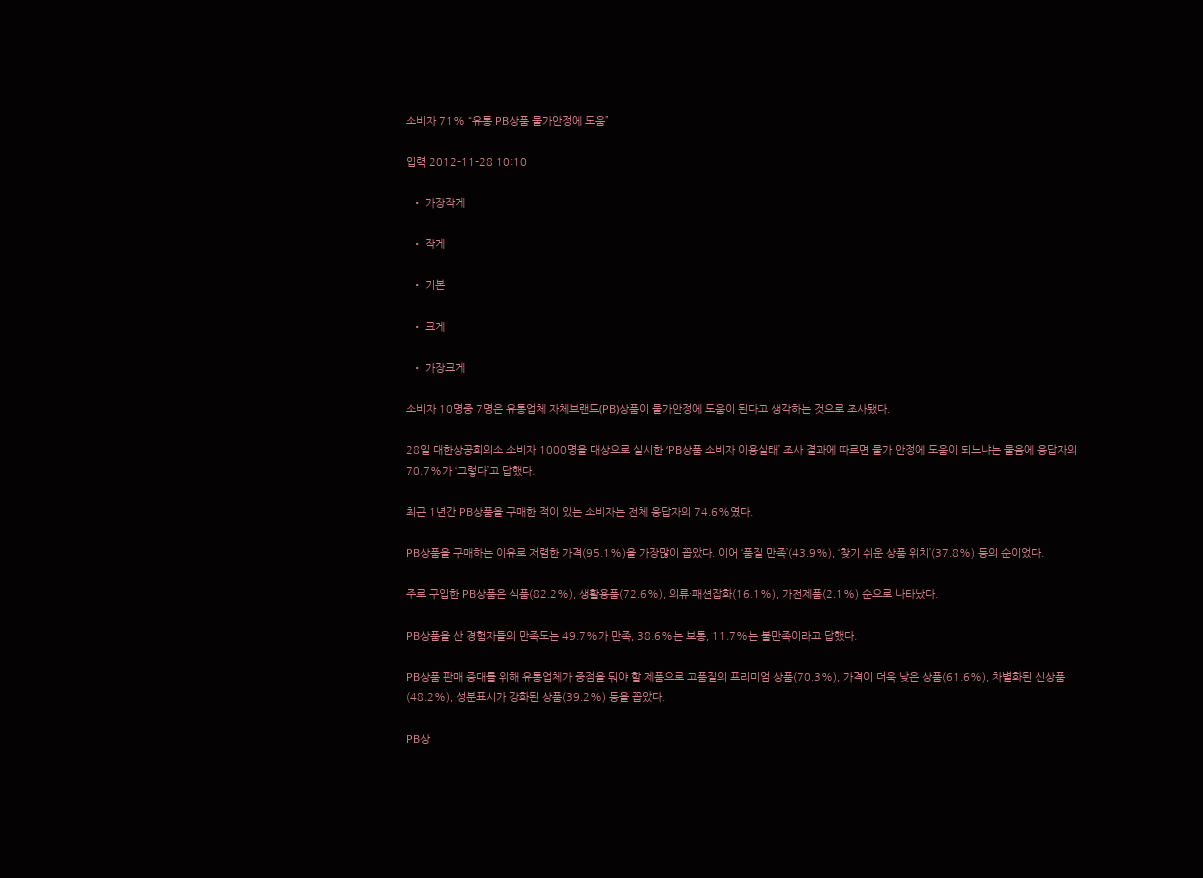소비자 71% “유통 PB상품 물가안정에 도움”

입력 2012-11-28 10:10

  • 가장작게

  • 작게

  • 기본

  • 크게

  • 가장크게

소비자 10명중 7명은 유통업체 자체브랜드(PB)상품이 물가안정에 도움이 된다고 생각하는 것으로 조사됐다.

28일 대한상공회의소 소비자 1000명을 대상으로 실시한 ‘PB상품 소비자 이용실태’ 조사 결과에 따르면 물가 안정에 도움이 되느냐는 물음에 응답자의 70.7%가 ‘그렇다’고 답했다.

최근 1년간 PB상품을 구매한 적이 있는 소비자는 전체 응답자의 74.6%였다.

PB상품을 구매하는 이유로 저렴한 가격(95.1%)을 가장많이 꼽았다. 이어 ‘품질 만족’(43.9%), ‘찾기 쉬운 상품 위치’(37.8%) 등의 순이었다.

주로 구입한 PB상품은 식품(82.2%), 생활용품(72.6%), 의류·패션잡화(16.1%), 가전제품(2.1%) 순으로 나타났다.

PB상품을 산 경험자들의 만족도는 49.7%가 만족, 38.6%는 보통, 11.7%는 불만족이라고 답했다.

PB상품 판매 증대를 위해 유통업체가 중점을 둬야 할 제품으로 고품질의 프리미엄 상품(70.3%), 가격이 더욱 낮은 상품(61.6%), 차별화된 신상품(48.2%), 성분표시가 강화된 상품(39.2%) 등을 꼽았다.

PB상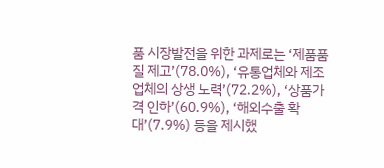품 시장발전을 위한 과제로는 ‘제품품질 제고’(78.0%), ‘유통업체와 제조업체의 상생 노력’(72.2%), ‘상품가격 인하’(60.9%), ‘해외수출 확대’(7.9%) 등을 제시했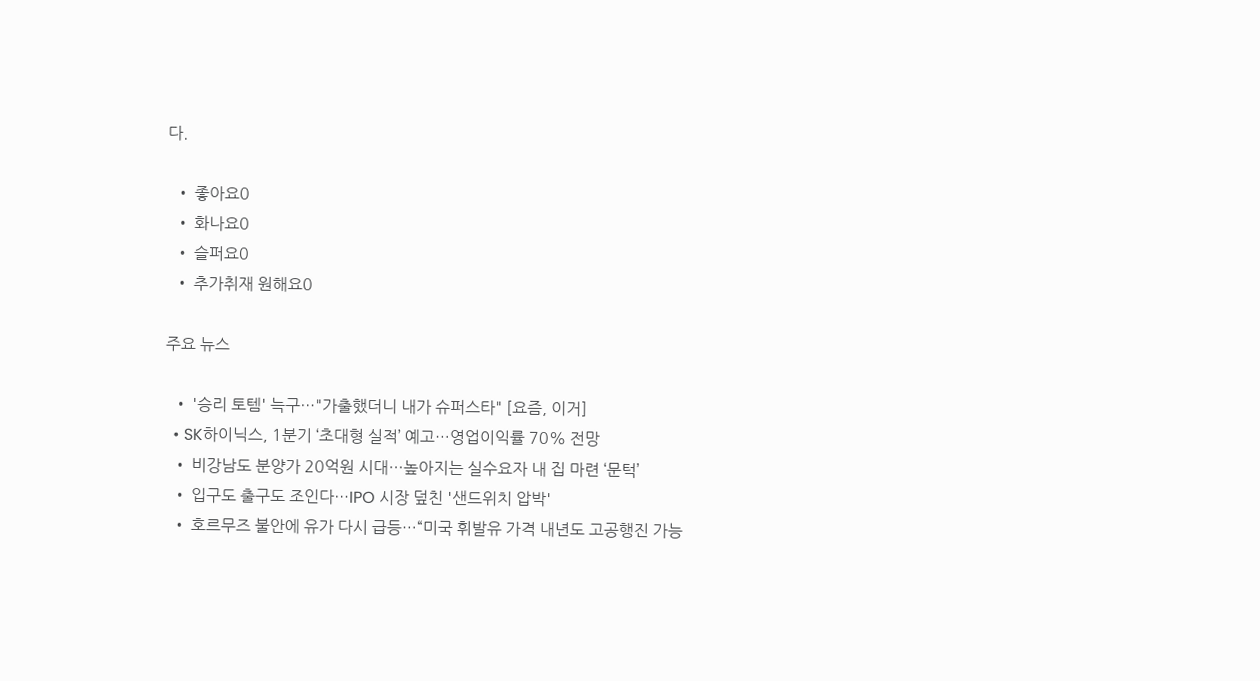다.

  • 좋아요0
  • 화나요0
  • 슬퍼요0
  • 추가취재 원해요0

주요 뉴스

  • '승리 토템' 늑구…"가출했더니 내가 슈퍼스타" [요즘, 이거]
  • SK하이닉스, 1분기 ‘초대형 실적’ 예고…영업이익률 70% 전망
  • 비강남도 분양가 20억원 시대…높아지는 실수요자 내 집 마련 ‘문턱’
  • 입구도 출구도 조인다…IPO 시장 덮친 '샌드위치 압박'
  • 호르무즈 불안에 유가 다시 급등…“미국 휘발유 가격 내년도 고공행진 가능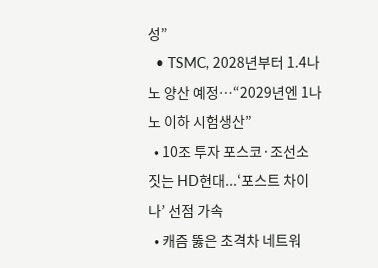성”
  • TSMC, 2028년부터 1.4나노 양산 예정…“2029년엔 1나노 이하 시험생산”
  • 10조 투자 포스코·조선소 짓는 HD현대...‘포스트 차이나’ 선점 가속
  • 캐즘 뚫은 초격차 네트워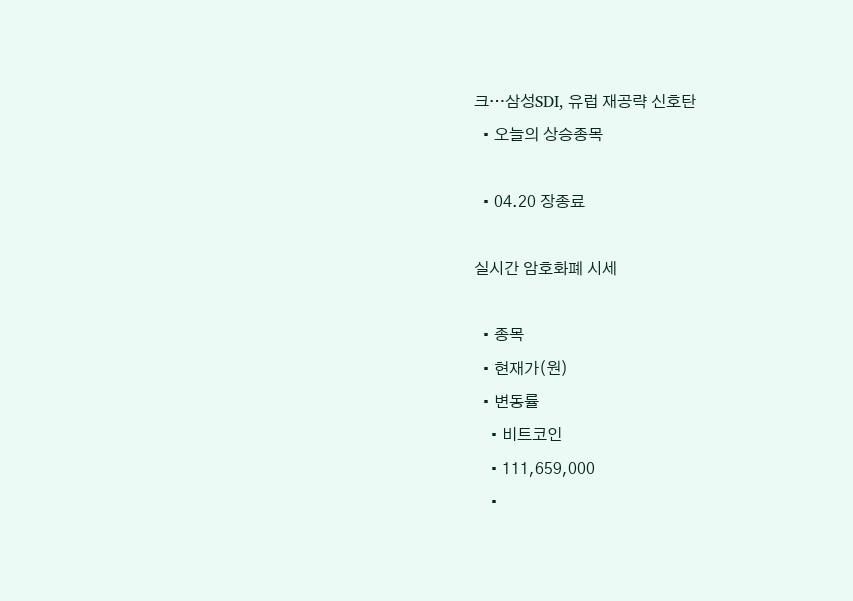크…삼성SDI, 유럽 재공략 신호탄
  • 오늘의 상승종목

  • 04.20 장종료

실시간 암호화폐 시세

  • 종목
  • 현재가(원)
  • 변동률
    • 비트코인
    • 111,659,000
    •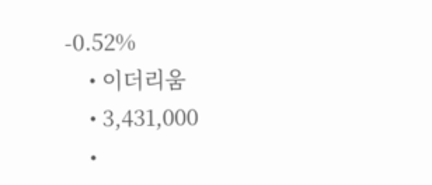-0.52%
    • 이더리움
    • 3,431,000
    •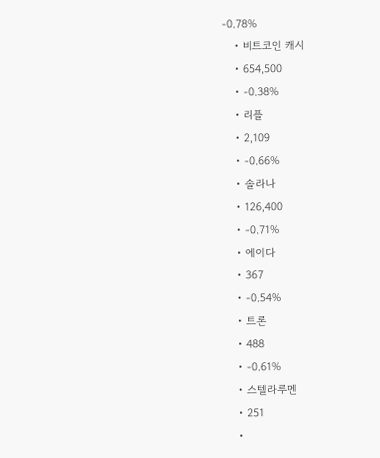-0.78%
    • 비트코인 캐시
    • 654,500
    • -0.38%
    • 리플
    • 2,109
    • -0.66%
    • 솔라나
    • 126,400
    • -0.71%
    • 에이다
    • 367
    • -0.54%
    • 트론
    • 488
    • -0.61%
    • 스텔라루멘
    • 251
    •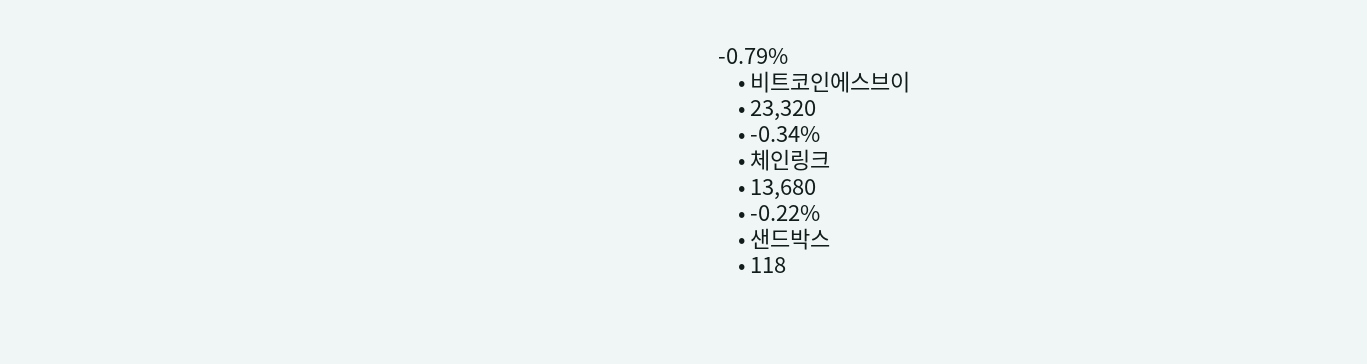-0.79%
    • 비트코인에스브이
    • 23,320
    • -0.34%
    • 체인링크
    • 13,680
    • -0.22%
    • 샌드박스
    • 118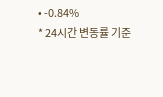• -0.84%
* 24시간 변동률 기준